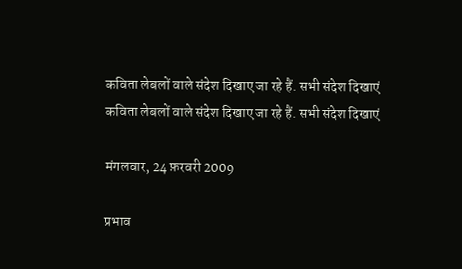कविता लेबलों वाले संदेश दिखाए जा रहे हैं. सभी संदेश दिखाएं
कविता लेबलों वाले संदेश दिखाए जा रहे हैं. सभी संदेश दिखाएं

मंगलवार, 24 फ़रवरी 2009

प्रभाव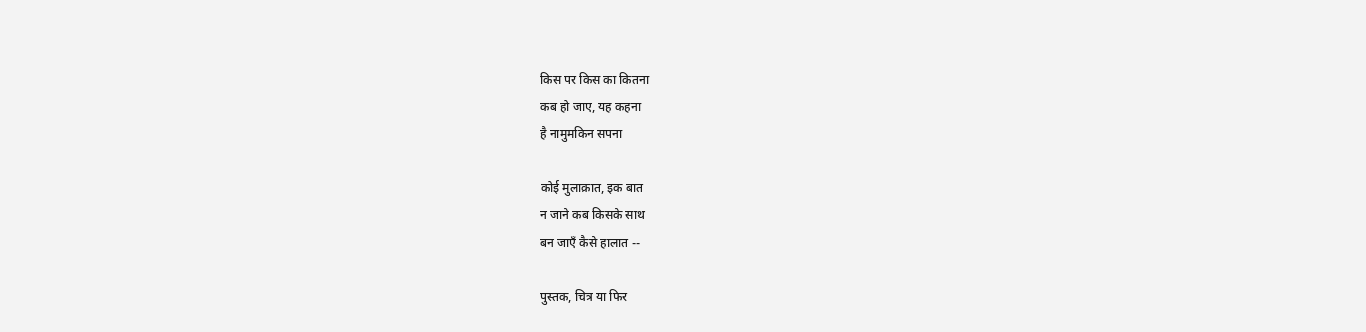किस पर किस का कितना
कब हो जाए, यह कहना
है नामुमकिन सपना

कोई मुलाक़ात, इक बात
न जाने कब किसके साथ
बन जाएँ कैसे हालात --

पुस्तक, चित्र या फिर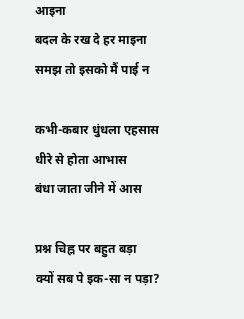आइना
बदल के रख दे हर माइना
समझ तो इसको मैं पाई न

कभी-कबार धुंधला एहसास
धीरे से होता आभास
बंधा जाता जीने में आस

प्रश्न चिह्न पर बहुत बड़ा
क्यों सब पे इक-सा न पड़ा?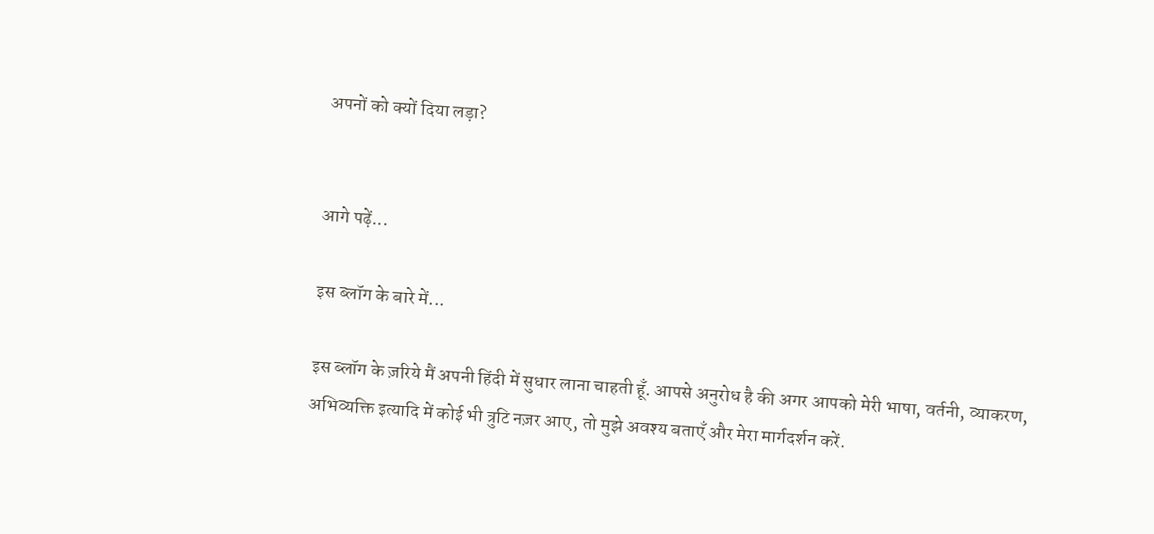अपनों को क्यों दिया लड़ा?


आगे पढ़ें...

इस ब्लॉग के बारे में...

इस ब्लॉग के ज़रिये मैं अपनी हिंदी में सुधार लाना चाहती हूँ. आपसे अनुरोध है की अगर आपको मेरी भाषा, वर्तनी, व्याकरण, अभिव्यक्ति इत्यादि में कोई भी त्रुटि नज़र आए, तो मुझे अवश्य बताएँ और मेरा मार्गदर्शन करें.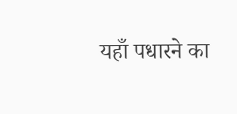यहाँ पधारने का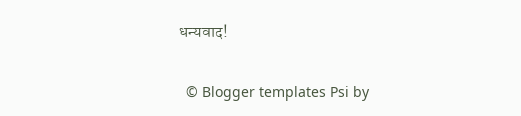धन्यवाद!

  © Blogger templates Psi by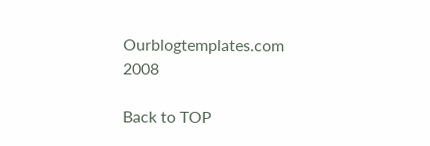Ourblogtemplates.com 2008

Back to TOP